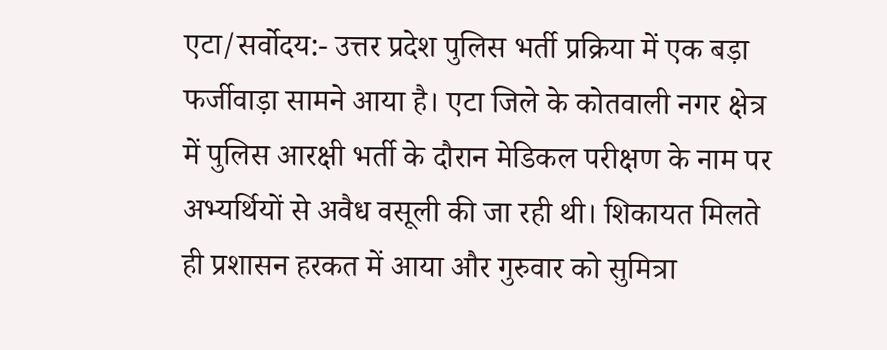एटा/सर्वोदय:- उत्तर प्रदेश पुलिस भर्ती प्रक्रिया में एक बड़ा फर्जीवाड़ा सामने आया है। एटा जिले के कोतवाली नगर क्षेत्र में पुलिस आरक्षी भर्ती के दौरान मेडिकल परीक्षण के नाम पर अभ्यर्थियों से अवैध वसूली की जा रही थी। शिकायत मिलते ही प्रशासन हरकत में आया और गुरुवार को सुमित्रा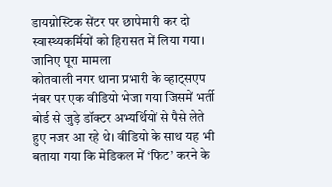डायग्नोस्टिक सेंटर पर छापेमारी कर दो स्वास्थ्यकर्मियों को हिरासत में लिया गया।
जानिए पूरा मामला
कोतवाली नगर थाना प्रभारी के व्हाट्सएप नंबर पर एक वीडियो भेजा गया जिसमें भर्ती बोर्ड से जुड़े डॉक्टर अभ्यर्थियों से पैसे लेते हुए नजर आ रहे थे। वीडियो के साथ यह भी बताया गया कि मेडिकल में ‘फिट’ करने के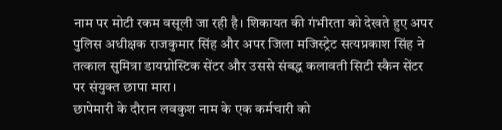नाम पर मोटी रकम वसूली जा रही है। शिकायत की गंभीरता को देखते हुए अपर पुलिस अधीक्षक राजकुमार सिंह और अपर जिला मजिस्ट्रेट सत्यप्रकाश सिंह ने तत्काल सुमित्रा डायग्नोस्टिक सेंटर और उससे संबद्ध कलावती सिटी स्कैन सेंटर पर संयुक्त छापा मारा।
छापेमारी के दौरान लवकुश नाम के एक कर्मचारी को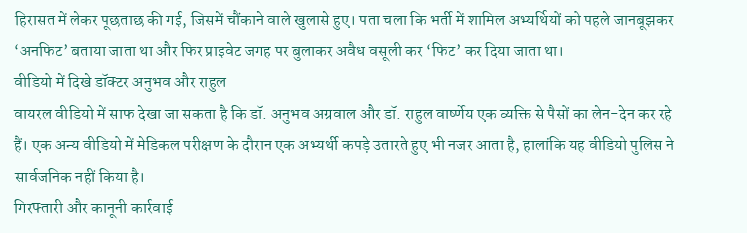हिरासत में लेकर पूछताछ की गई, जिसमें चौंकाने वाले खुलासे हुए। पता चला कि भर्ती में शामिल अभ्यर्थियों को पहले जानबूझकर ‘अनफिट’ बताया जाता था और फिर प्राइवेट जगह पर बुलाकर अवैध वसूली कर ‘फिट’ कर दिया जाता था।
वीडियो में दिखे डॉक्टर अनुभव और राहुल
वायरल वीडियो में साफ देखा जा सकता है कि डॉ. अनुभव अग्रवाल और डॉ. राहुल वार्ष्णेय एक व्यक्ति से पैसों का लेन-देन कर रहे हैं। एक अन्य वीडियो में मेडिकल परीक्षण के दौरान एक अभ्यर्थी कपड़े उतारते हुए भी नजर आता है, हालांकि यह वीडियो पुलिस ने सार्वजनिक नहीं किया है।
गिरफ्तारी और कानूनी कार्रवाई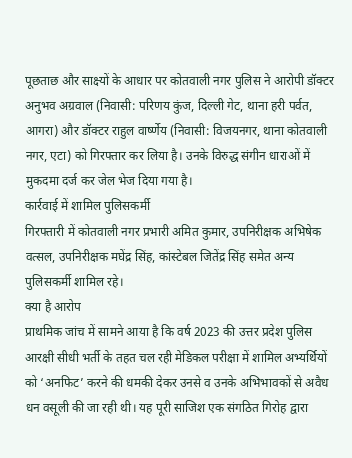पूछताछ और साक्ष्यों के आधार पर कोतवाली नगर पुलिस ने आरोपी डॉक्टर अनुभव अग्रवाल (निवासी: परिणय कुंज, दिल्ली गेट, थाना हरी पर्वत, आगरा) और डॉक्टर राहुल वार्ष्णेय (निवासी: विजयनगर, थाना कोतवाली नगर, एटा) को गिरफ्तार कर लिया है। उनके विरुद्ध संगीन धाराओं में मुकदमा दर्ज कर जेल भेज दिया गया है।
कार्रवाई में शामिल पुलिसकर्मी
गिरफ्तारी में कोतवाली नगर प्रभारी अमित कुमार, उपनिरीक्षक अभिषेक वत्सल, उपनिरीक्षक मघेंद्र सिंह, कांस्टेबल जितेंद्र सिंह समेत अन्य पुलिसकर्मी शामिल रहे।
क्या है आरोप
प्राथमिक जांच में सामने आया है कि वर्ष 2023 की उत्तर प्रदेश पुलिस आरक्षी सीधी भर्ती के तहत चल रही मेडिकल परीक्षा में शामिल अभ्यर्थियों को ‘अनफिट’ करने की धमकी देकर उनसे व उनके अभिभावकों से अवैध धन वसूली की जा रही थी। यह पूरी साजिश एक संगठित गिरोह द्वारा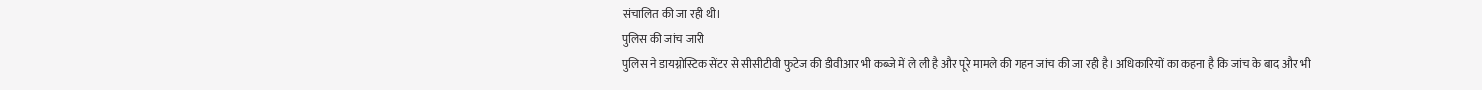संचालित की जा रही थी।
पुलिस की जांच जारी
पुलिस ने डायग्नोस्टिक सेंटर से सीसीटीवी फुटेज की डीवीआर भी कब्जे में ले ली है और पूरे मामले की गहन जांच की जा रही है। अधिकारियों का कहना है कि जांच के बाद और भी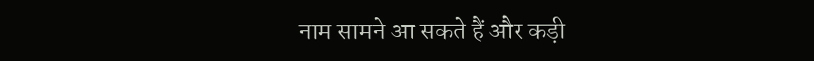नाम सामने आ सकते हैं और कड़ी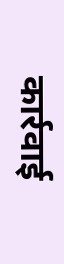कार्रवाई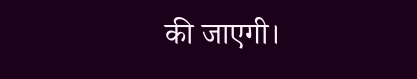की जाएगी।